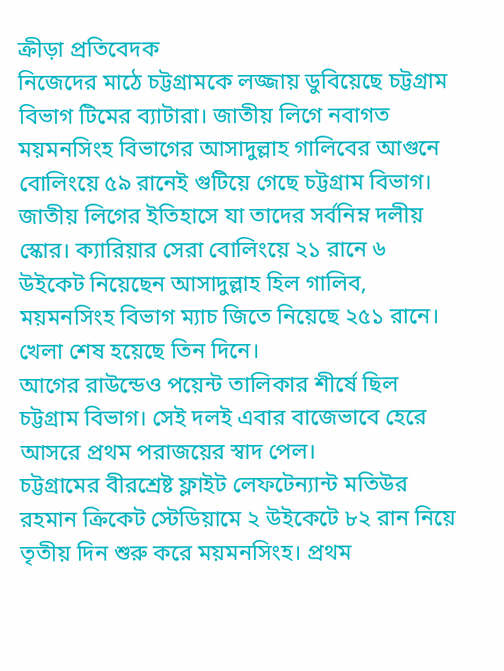ক্রীড়া প্রতিবেদক
নিজেদের মাঠে চট্টগ্রামকে লজ্জায় ডুবিয়েছে চট্টগ্রাম বিভাগ টিমের ব্যাটারা। জাতীয় লিগে নবাগত ময়মনসিংহ বিভাগের আসাদুল্লাহ গালিবের আগুনে বোলিংয়ে ৫৯ রানেই গুটিয়ে গেছে চট্টগ্রাম বিভাগ। জাতীয় লিগের ইতিহাসে যা তাদের সর্বনিম্ন দলীয় স্কোর। ক্যারিয়ার সেরা বোলিংয়ে ২১ রানে ৬ উইকেট নিয়েছেন আসাদুল্লাহ হিল গালিব, ময়মনসিংহ বিভাগ ম্যাচ জিতে নিয়েছে ২৫১ রানে। খেলা শেষ হয়েছে তিন দিনে।
আগের রাউন্ডেও পয়েন্ট তালিকার শীর্ষে ছিল চট্টগ্রাম বিভাগ। সেই দলই এবার বাজেভাবে হেরে আসরে প্রথম পরাজয়ের স্বাদ পেল।
চট্টগ্রামের বীরশ্রেষ্ট ফ্লাইট লেফটেন্যান্ট মতিউর রহমান ক্রিকেট স্টেডিয়ামে ২ উইকেটে ৮২ রান নিয়ে তৃতীয় দিন শুরু করে ময়মনসিংহ। প্রথম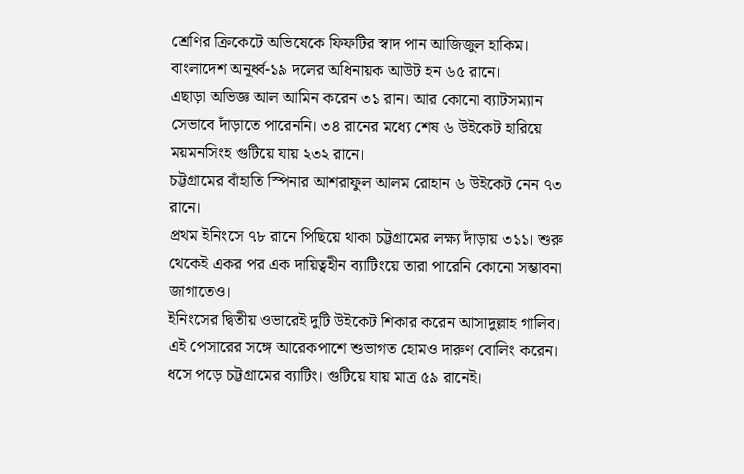শ্রেণির ক্রিকেটে অভিষেকে ফিফটির স্বাদ পান আজিজুল হাকিম। বাংলাদেশ অনূর্ধ্ব-১৯ দলের অধিনায়ক আউট হন ৬৫ রানে।
এছাড়া অভিজ্ঞ আল আমিন করেন ৩১ রান। আর কোনো ব্যাটসম্যান সেভাবে দাঁড়াতে পারেননি। ৩৪ রানের মধ্যে শেষ ৬ উইকেট হারিয়ে ময়মনসিংহ গুটিয়ে যায় ২৩২ রানে।
চট্টগ্রামের বাঁহাতি স্পিনার আশরাফুল আলম রোহান ৬ উইকেট নেন ৭৩ রানে।
প্রথম ইনিংসে ৭৮ রানে পিছিয়ে থাকা চট্টগ্রামের লক্ষ্য দাঁড়ায় ৩১১। শুরু থেকেই একর পর এক দায়িত্বহীন ব্যাটিংয়ে তারা পারেনি কোনো সম্ভাবনা জাগাতেও।
ইনিংসের দ্বিতীয় ওভারেই দুটি উইকেট শিকার করেন আসাদুল্লাহ গালিব। এই পেসারের সঙ্গে আরেকপাশে শুভাগত হোমও দারুণ বোলিং করেন। ধসে পড়ে চট্টগ্রামের ব্যাটিং। গুটিয়ে যায় মাত্র ৫৯ রানেই।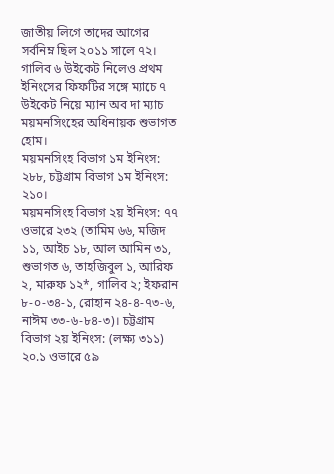জাতীয় লিগে তাদের আগের সর্বনিম্ন ছিল ২০১১ সালে ৭২।
গালিব ৬ উইকেট নিলেও প্রথম ইনিংসের ফিফটির সঙ্গে ম্যাচে ৭ উইকেট নিয়ে ম্যান অব দা ম্যাচ ময়মনসিংহের অধিনায়ক শুভাগত হোম।
ময়মনসিংহ বিভাগ ১ম ইনিংস: ২৮৮, চট্টগ্রাম বিভাগ ১ম ইনিংস: ২১০।
ময়মনসিংহ বিভাগ ২য় ইনিংস: ৭৭ ওভারে ২৩২ (তামিম ৬৬, মজিদ ১১, আইচ ১৮, আল আমিন ৩১, শুভাগত ৬, তাহজিবুল ১, আরিফ ২, মারুফ ১২*, গালিব ২; ইফরান ৮-০-৩৪-১, রোহান ২৪-৪-৭৩-৬, নাঈম ৩৩-৬-৮৪-৩)। চট্টগ্রাম বিভাগ ২য় ইনিংস: (লক্ষ্য ৩১১) ২০.১ ওভারে ৫৯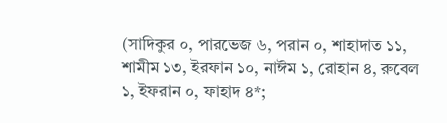(সাদিকুর ০, পারভেজ ৬, পরান ০, শাহাদাত ১১, শামীম ১৩, ইরফান ১০, নাঈম ১, রোহান ৪, রুবেল ১, ইফরান ০, ফাহাদ ৪*;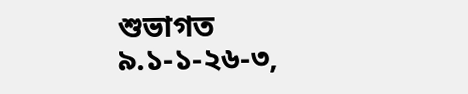শুভাগত ৯.১-১-২৬-৩,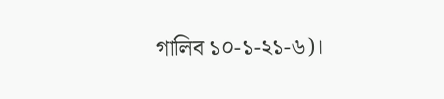গালিব ১০-১-২১-৬)।